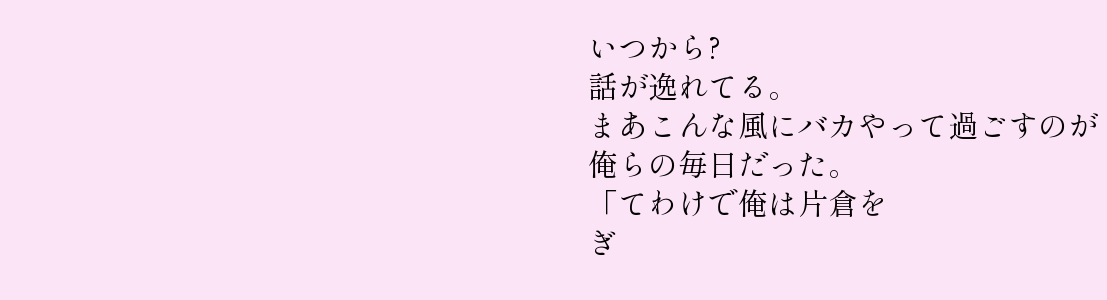いつから?
話が逸れてる。
まあこんな風にバカやって過ごすのが
俺らの毎日だった。
「てわけで俺は片倉を
ぎ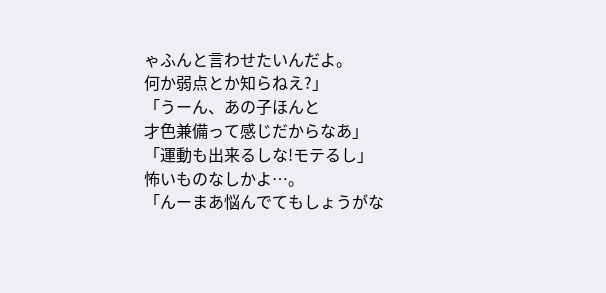ゃふんと言わせたいんだよ。
何か弱点とか知らねえ?」
「うーん、あの子ほんと
才色兼備って感じだからなあ」
「運動も出来るしな!モテるし」
怖いものなしかよ…。
「んーまあ悩んでてもしょうがな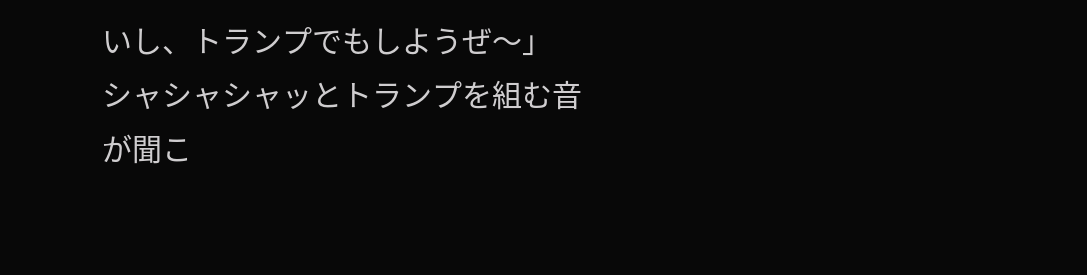いし、トランプでもしようぜ〜」
シャシャシャッとトランプを組む音が聞こ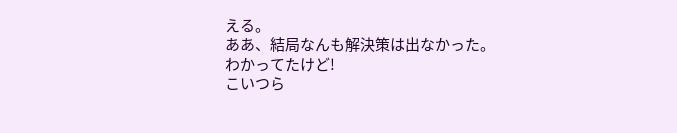える。
ああ、結局なんも解決策は出なかった。
わかってたけど!
こいつら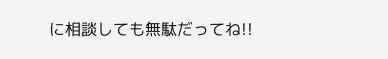に相談しても無駄だってね!!